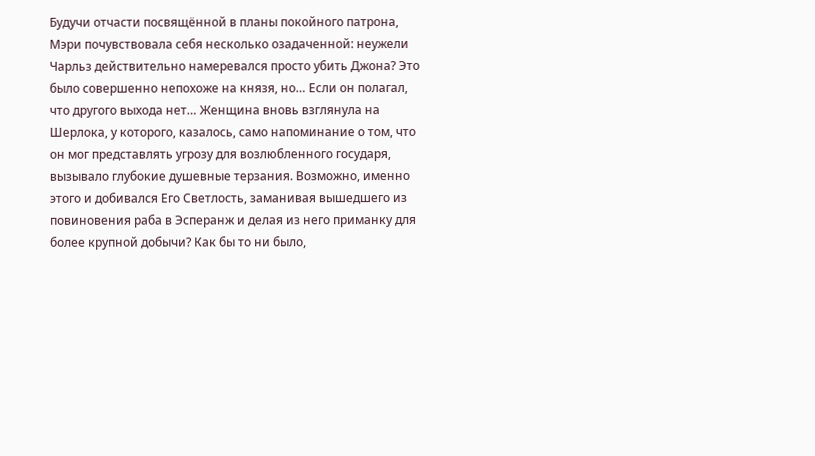Будучи отчасти посвящённой в планы покойного патрона, Мэри почувствовала себя несколько озадаченной: неужели Чарльз действительно намеревался просто убить Джона? Это было совершенно непохоже на князя, но… Если он полагал, что другого выхода нет… Женщина вновь взглянула на Шерлока, у которого, казалось, само напоминание о том, что он мог представлять угрозу для возлюбленного государя, вызывало глубокие душевные терзания. Возможно, именно этого и добивался Его Светлость, заманивая вышедшего из повиновения раба в Эсперанж и делая из него приманку для более крупной добычи? Как бы то ни было,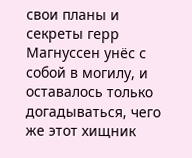свои планы и секреты герр Магнуссен унёс с собой в могилу, и оставалось только догадываться, чего же этот хищник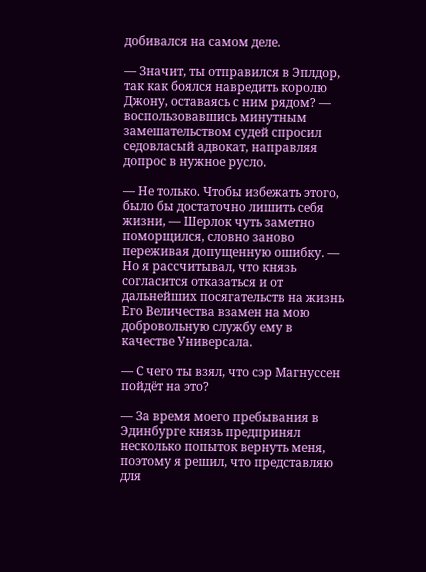добивался на самом деле.

— Значит, ты отправился в Эплдор, так как боялся навредить королю Джону, оставаясь с ним рядом? — воспользовавшись минутным замешательством судей спросил седовласый адвокат, направляя допрос в нужное русло.

— Не только. Чтобы избежать этого, было бы достаточно лишить себя жизни, — Шерлок чуть заметно поморщился, словно заново переживая допущенную ошибку. — Но я рассчитывал, что князь согласится отказаться и от дальнейших посягательств на жизнь Его Величества взамен на мою добровольную службу ему в качестве Универсала.

— С чего ты взял, что сэр Магнуссен пойдёт на это?

— За время моего пребывания в Эдинбурге князь предпринял несколько попыток вернуть меня, поэтому я решил, что представляю для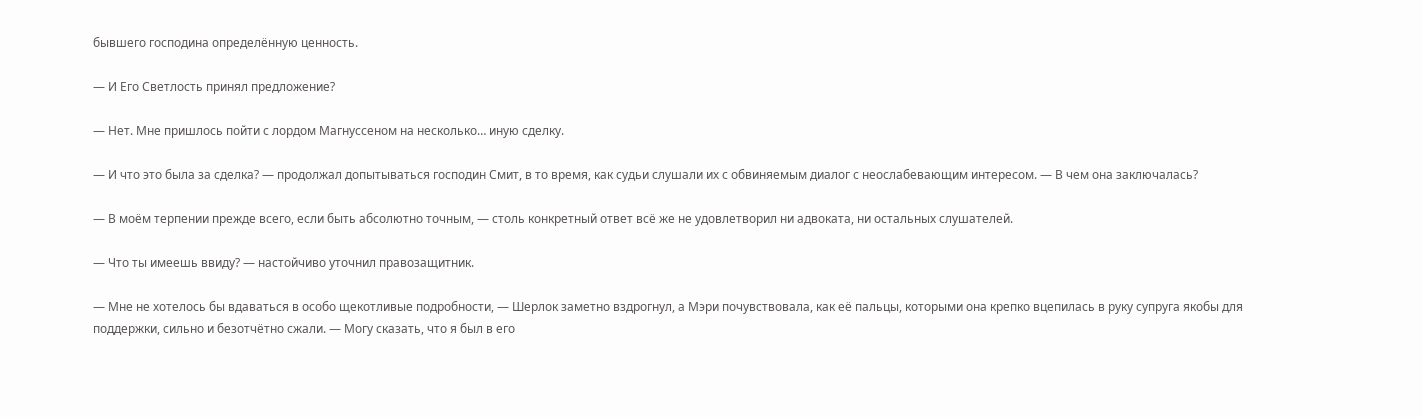бывшего господина определённую ценность.

— И Его Светлость принял предложение?

— Нет. Мне пришлось пойти с лордом Магнуссеном на несколько… иную сделку.

— И что это была за сделка? — продолжал допытываться господин Смит, в то время, как судьи слушали их с обвиняемым диалог с неослабевающим интересом. — В чем она заключалась?

— В моём терпении прежде всего, если быть абсолютно точным, — столь конкретный ответ всё же не удовлетворил ни адвоката, ни остальных слушателей.

— Что ты имеешь ввиду? — настойчиво уточнил правозащитник.

— Мне не хотелось бы вдаваться в особо щекотливые подробности, — Шерлок заметно вздрогнул, а Мэри почувствовала, как её пальцы, которыми она крепко вцепилась в руку супруга якобы для поддержки, сильно и безотчётно сжали. — Могу сказать, что я был в его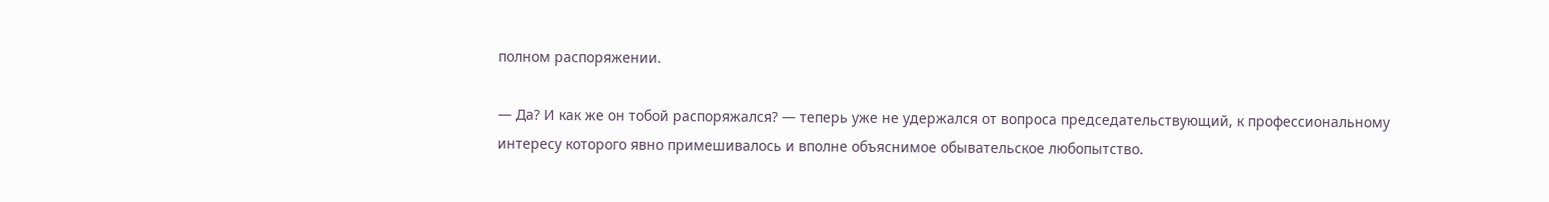полном распоряжении.

— Да? И как же он тобой распоряжался? — теперь уже не удержался от вопроса председательствующий, к профессиональному интересу которого явно примешивалось и вполне объяснимое обывательское любопытство.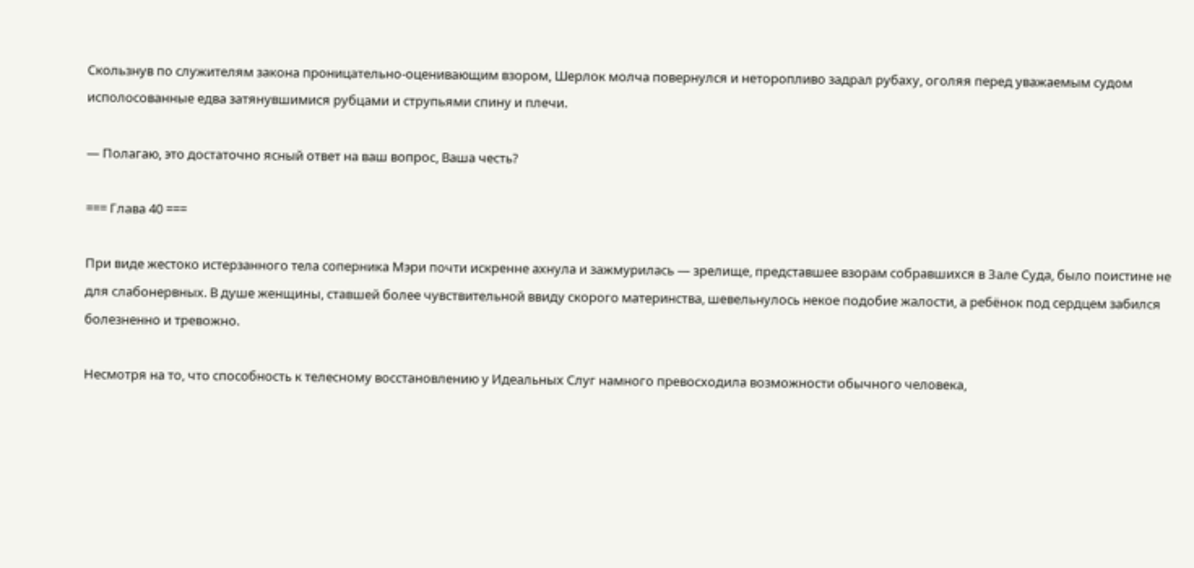Скользнув по служителям закона проницательно-оценивающим взором, Шерлок молча повернулся и неторопливо задрал рубаху, оголяя перед уважаемым судом исполосованные едва затянувшимися рубцами и струпьями спину и плечи.

— Полагаю, это достаточно ясный ответ на ваш вопрос, Ваша честь?

=== Глава 40 ===

При виде жестоко истерзанного тела соперника Мэри почти искренне ахнула и зажмурилась — зрелище, представшее взорам собравшихся в Зале Суда, было поистине не для слабонервных. В душе женщины, ставшей более чувствительной ввиду скорого материнства, шевельнулось некое подобие жалости, а ребёнок под сердцем забился болезненно и тревожно.

Несмотря на то, что способность к телесному восстановлению у Идеальных Слуг намного превосходила возможности обычного человека,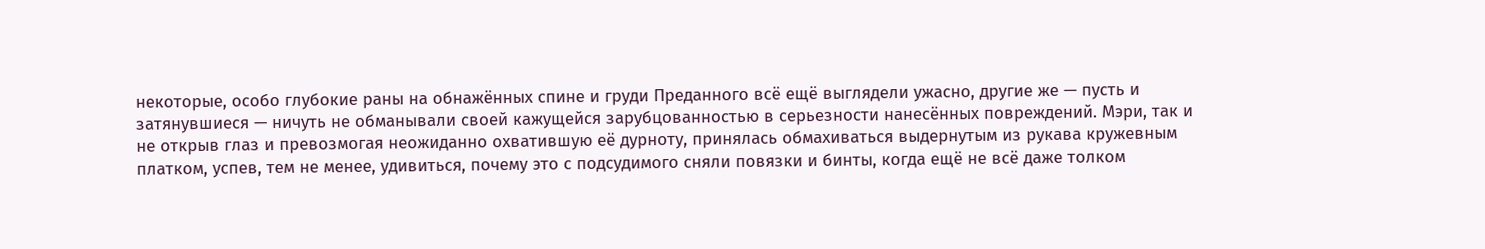некоторые, особо глубокие раны на обнажённых спине и груди Преданного всё ещё выглядели ужасно, другие же — пусть и затянувшиеся — ничуть не обманывали своей кажущейся зарубцованностью в серьезности нанесённых повреждений. Мэри, так и не открыв глаз и превозмогая неожиданно охватившую её дурноту, принялась обмахиваться выдернутым из рукава кружевным платком, успев, тем не менее, удивиться, почему это с подсудимого сняли повязки и бинты, когда ещё не всё даже толком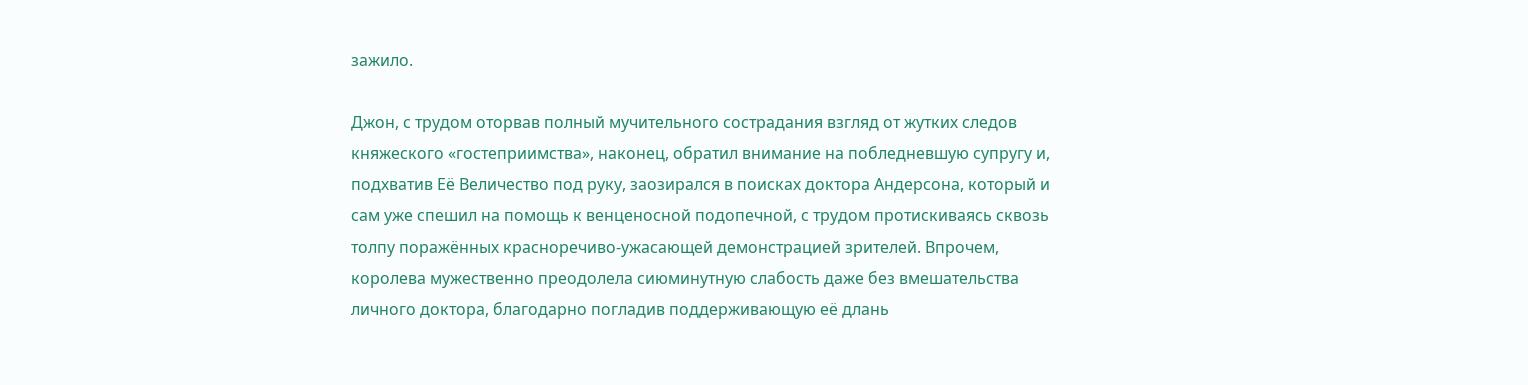зажило.

Джон, с трудом оторвав полный мучительного сострадания взгляд от жутких следов княжеского «гостеприимства», наконец, обратил внимание на побледневшую супругу и, подхватив Её Величество под руку, заозирался в поисках доктора Андерсона, который и сам уже спешил на помощь к венценосной подопечной, с трудом протискиваясь сквозь толпу поражённых красноречиво-ужасающей демонстрацией зрителей. Впрочем, королева мужественно преодолела сиюминутную слабость даже без вмешательства личного доктора, благодарно погладив поддерживающую её длань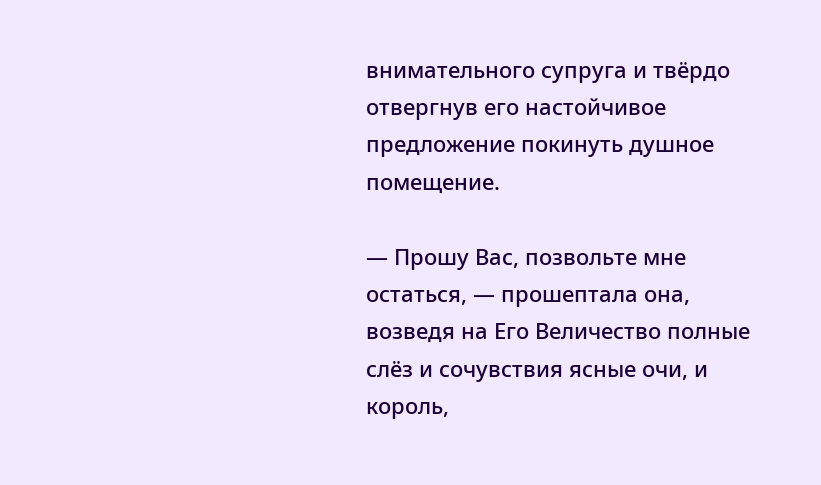внимательного супруга и твёрдо отвергнув его настойчивое предложение покинуть душное помещение.

— Прошу Вас, позвольте мне остаться, — прошептала она, возведя на Его Величество полные слёз и сочувствия ясные очи, и король,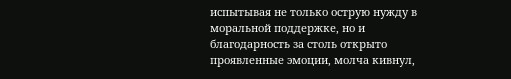испытывая не только острую нужду в моральной поддержке, но и благодарность за столь открыто проявленные эмоции, молча кивнул,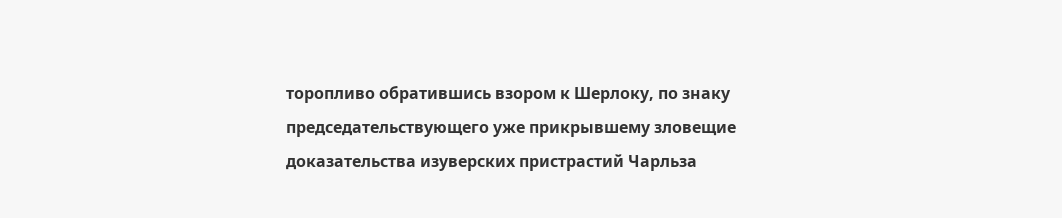торопливо обратившись взором к Шерлоку, по знаку председательствующего уже прикрывшему зловещие доказательства изуверских пристрастий Чарльза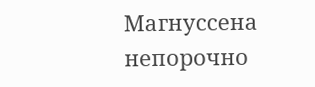Магнуссена непорочно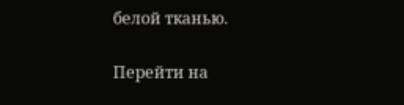белой тканью.

Перейти на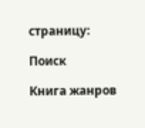страницу:

Поиск

Книга жанров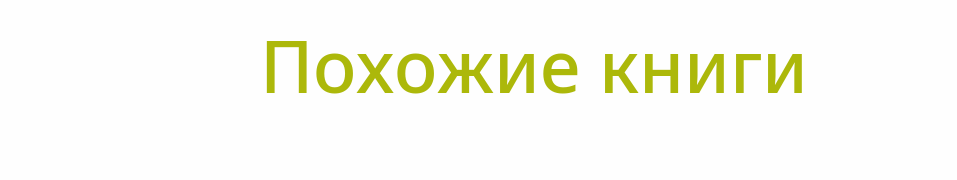Похожие книги